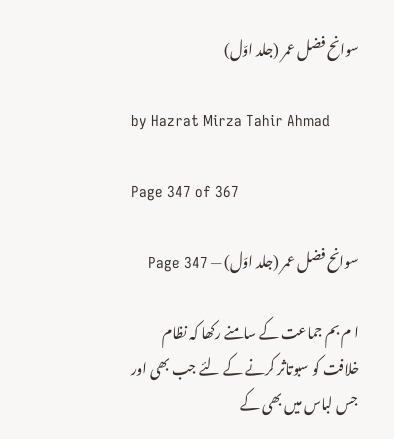سوانح فضل عمر (جلد اوّل)

by Hazrat Mirza Tahir Ahmad

Page 347 of 367

سوانح فضل عمر (جلد اوّل) — Page 347

ا م بم جماعت کے سامنے رکھا کہ نظام خلافت کو سبوتاثر کرنے کے لئے جب بھی اور جس لباس میں بھی کے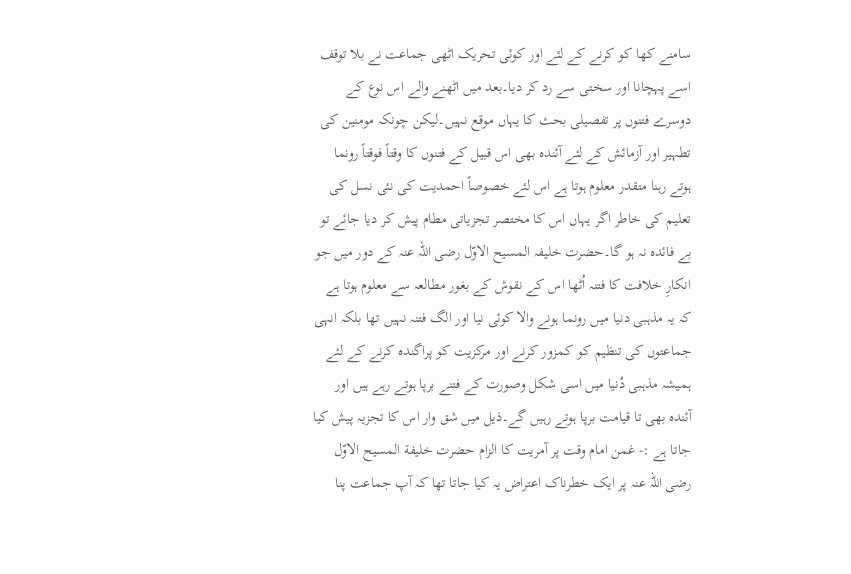سامنے کھا کو کرنے کے لئے اور کوئی تحریک اٹھی جماعت نے بلا توقف اسے پہچانا اور سختی سے رد کر دیا۔بعد میں اٹھنے والے اس نوع کے دوسرے فتنوں پر تفصیلی بحث کا یہاں موقع نہیں۔لیکن چونکہ مومنین کی تطہیر اور آزمائش کے لئے آئندہ بھی اس قبیل کے فتنوں کا وقتاً فوقتاً رونما ہوتے رہنا متقدر معلوم ہوتا ہے اس لئے خصوصاً احمدیت کی نئی نسل کی تعلیم کی خاطر اگر یہاں اس کا مختصر تجزیاتی مطام پیش کر دیا جائے تو بے فائدہ نہ ہو گا۔حضرت خلیفہ المسیح الاوّل رضی اللہ عنہ کے دور میں جو انکارِ خلافت کا فتنہ اُٹھا اس کے نقوش کے بغور مطالعہ سے معلوم ہوتا ہے کہ یہ مذہبی دنیا میں رونما ہونے والا کوئی نیا اور الگ فتنہ نہیں تھا بلکہ انہی جماعتوں کی تنظیم کو کمزور کرنے اور مرکزیت کو پراگندہ کرنے کے لئے ہمیشہ مذہبی دُنیا میں اسی شکل وصورت کے فتنے برپا ہوتے رہے ہیں اور آئندہ بھی تا قیامت برپا ہوتے رہیں گے۔ذیل میں شق وار اس کا تجزیہ پیش کیا جاتا ہے :- غمن امام وقت پر آمریت کا الزام حضرت خلیفة المسیح الاوّل رضی اللہ عنہ پر ایک خطرناک اعتراض یہ کیا جاتا تھا کہ آپ جماعت پنا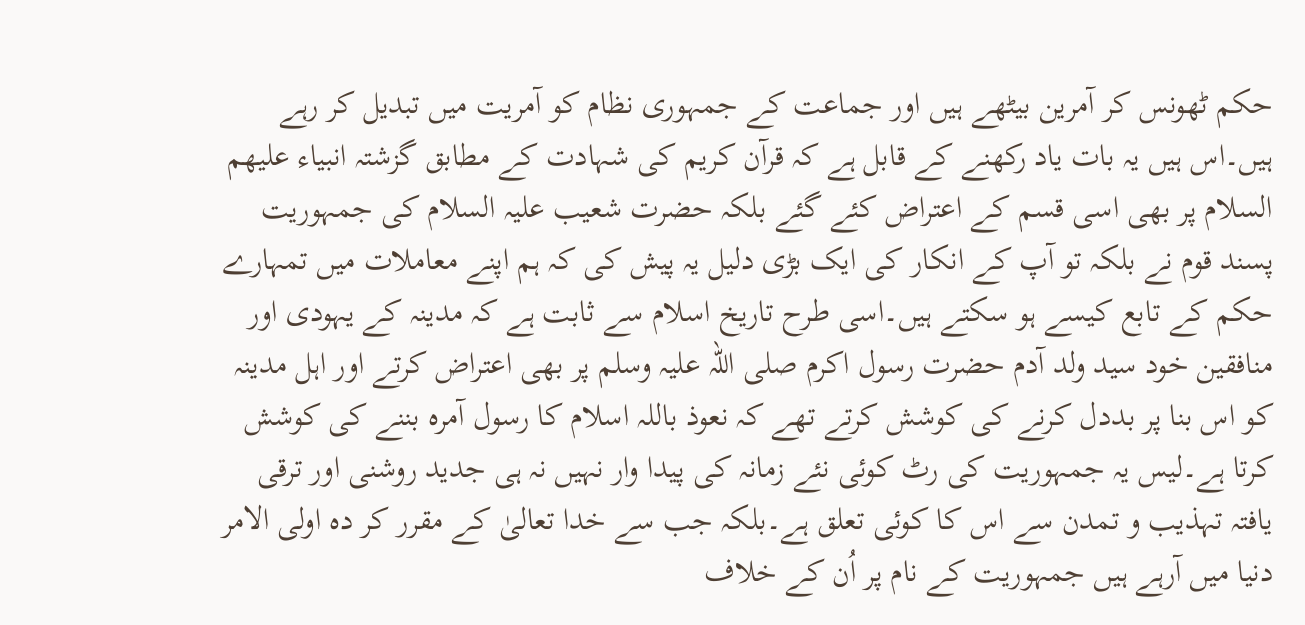حکم ٹھونس کر آمرین بیٹھے ہیں اور جماعت کے جمہوری نظام کو آمریت میں تبدیل کر رہے ہیں۔اس ہیں یہ بات یاد رکھنے کے قابل ہے کہ قرآن کریم کی شہادت کے مطابق گزشتہ انبیاء علیهم السلام پر بھی اسی قسم کے اعتراض کئے گئے بلکہ حضرت شعیب علیہ السلام کی جمہوریت پسند قوم نے بلکہ تو آپ کے انکار کی ایک بڑی دلیل یہ پیش کی کہ ہم اپنے معاملات میں تمہارے حکم کے تابع کیسے ہو سکتے ہیں۔اسی طرح تاریخ اسلام سے ثابت ہے کہ مدینہ کے یہودی اور منافقین خود سید ولد آدم حضرت رسول اکرم صلی اللہ علیہ وسلم پر بھی اعتراض کرتے اور اہل مدینہ کو اس بنا پر بددل کرنے کی کوشش کرتے تھے کہ نعوذ باللہ اسلام کا رسول آمرہ بننے کی کوشش کرتا ہے۔لیس یہ جمہوریت کی رٹ کوئی نئے زمانہ کی پیدا وار نہیں نہ ہی جدید روشنی اور ترقی یافتہ تہذیب و تمدن سے اس کا کوئی تعلق ہے۔بلکہ جب سے خدا تعالیٰ کے مقرر کر دہ اولی الامر دنیا میں آرہے ہیں جمہوریت کے نام پر اُن کے خلاف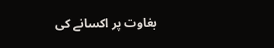بغاوت پر اکسانے کی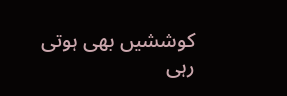کوششیں بھی ہوتی رہی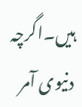ہیں۔اگرچہ دنیوی آمر